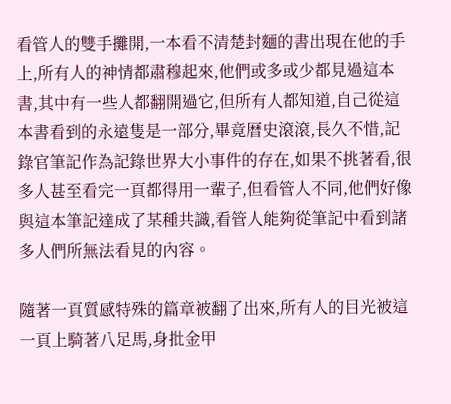看管人的雙手攤開,一本看不清楚封麵的書出現在他的手上,所有人的神情都肅穆起來,他們或多或少都見過這本書,其中有一些人都翻開過它,但所有人都知道,自己從這本書看到的永遠隻是一部分,畢竟曆史滾滾,長久不惜,記錄官筆記作為記錄世界大小事件的存在,如果不挑著看,很多人甚至看完一頁都得用一輩子,但看管人不同,他們好像與這本筆記達成了某種共識,看管人能夠從筆記中看到諸多人們所無法看見的內容。

隨著一頁質感特殊的篇章被翻了出來,所有人的目光被這一頁上騎著八足馬,身批金甲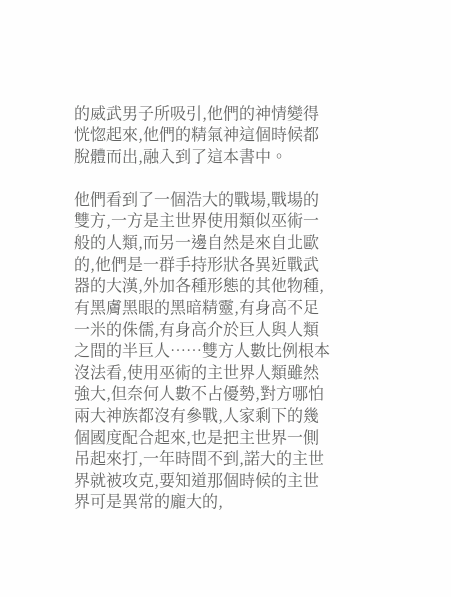的威武男子所吸引,他們的神情變得恍惚起來,他們的精氣神這個時候都脫體而出,融入到了這本書中。

他們看到了一個浩大的戰場,戰場的雙方,一方是主世界使用類似巫術一般的人類,而另一邊自然是來自北歐的,他們是一群手持形狀各異近戰武器的大漢,外加各種形態的其他物種,有黑膚黑眼的黑暗精靈,有身高不足一米的侏儒,有身高介於巨人與人類之間的半巨人……雙方人數比例根本沒法看,使用巫術的主世界人類雖然強大,但奈何人數不占優勢,對方哪怕兩大神族都沒有參戰,人家剩下的幾個國度配合起來,也是把主世界一側吊起來打,一年時間不到,諾大的主世界就被攻克,要知道那個時候的主世界可是異常的龐大的,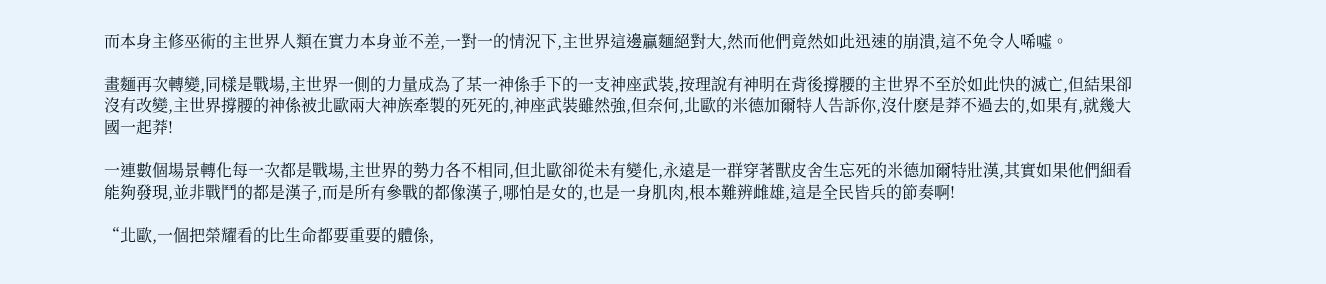而本身主修巫術的主世界人類在實力本身並不差,一對一的情況下,主世界這邊贏麵絕對大,然而他們竟然如此迅速的崩潰,這不免令人唏噓。

畫麵再次轉變,同樣是戰場,主世界一側的力量成為了某一神係手下的一支神座武裝,按理說有神明在背後撐腰的主世界不至於如此快的滅亡,但結果卻沒有改變,主世界撐腰的神係被北歐兩大神族牽製的死死的,神座武裝雖然強,但奈何,北歐的米德加爾特人告訴你,沒什麽是莽不過去的,如果有,就幾大國一起莽!

一連數個場景轉化每一次都是戰場,主世界的勢力各不相同,但北歐卻從未有變化,永遠是一群穿著獸皮舍生忘死的米德加爾特壯漢,其實如果他們細看能夠發現,並非戰鬥的都是漢子,而是所有參戰的都像漢子,哪怕是女的,也是一身肌肉,根本難辨雌雄,這是全民皆兵的節奏啊!

“北歐,一個把榮耀看的比生命都要重要的體係,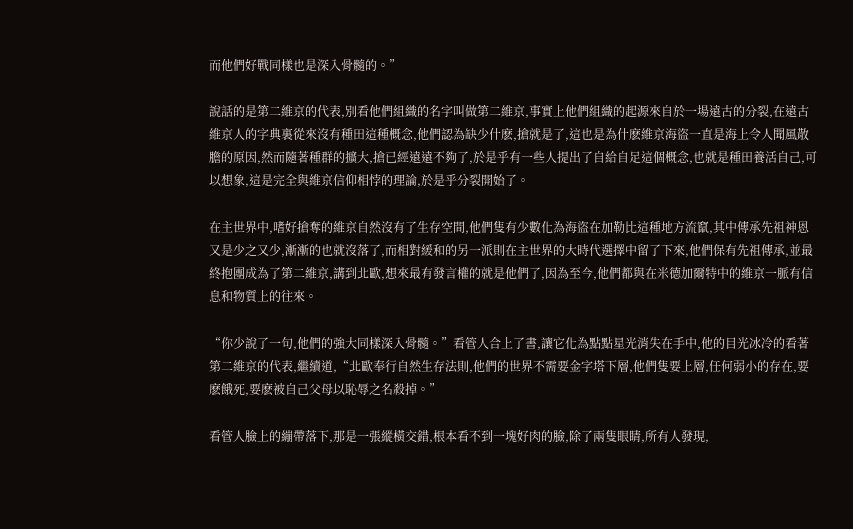而他們好戰同樣也是深入骨髓的。”

說話的是第二維京的代表,別看他們組織的名字叫做第二維京,事實上他們組織的起源來自於一場遠古的分裂,在遠古維京人的字典裏從來沒有種田這種概念,他們認為缺少什麽,搶就是了,這也是為什麽維京海盜一直是海上令人聞風散膽的原因,然而隨著種群的擴大,搶已經遠遠不夠了,於是乎有一些人提出了自給自足這個概念,也就是種田養活自己,可以想象,這是完全與維京信仰相悖的理論,於是乎分裂開始了。

在主世界中,嗜好搶奪的維京自然沒有了生存空間,他們隻有少數化為海盜在加勒比這種地方流竄,其中傳承先祖神恩又是少之又少,漸漸的也就沒落了,而相對緩和的另一派則在主世界的大時代選擇中留了下來,他們保有先祖傳承,並最終抱團成為了第二維京,講到北歐,想來最有發言權的就是他們了,因為至今,他們都與在米德加爾特中的維京一脈有信息和物質上的往來。

“你少說了一句,他們的強大同樣深入骨髓。”看管人合上了書,讓它化為點點星光消失在手中,他的目光冰冷的看著第二維京的代表,繼續道,“北歐奉行自然生存法則,他們的世界不需要金字塔下層,他們隻要上層,任何弱小的存在,要麽餓死,要麽被自己父母以恥辱之名殺掉。”

看管人臉上的繃帶落下,那是一張縱橫交錯,根本看不到一塊好肉的臉,除了兩隻眼睛,所有人發現,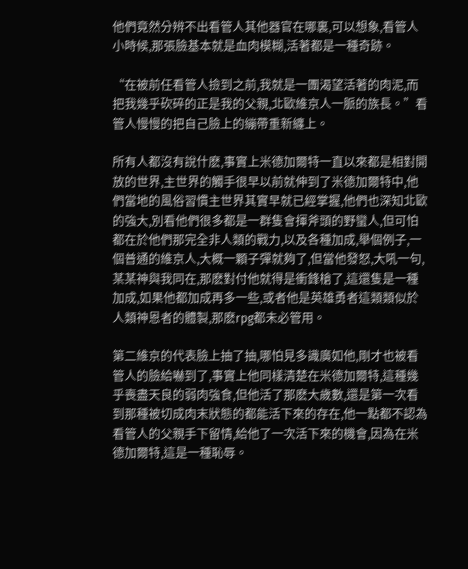他們竟然分辨不出看管人其他器官在哪裏,可以想象,看管人小時候,那張臉基本就是血肉模糊,活著都是一種奇跡。

“在被前任看管人撿到之前,我就是一團渴望活著的肉泥,而把我幾乎砍碎的正是我的父親,北歐維京人一脈的族長。”看管人慢慢的把自己臉上的繃帶重新纏上。

所有人都沒有說什麽,事實上米德加爾特一直以來都是相對開放的世界,主世界的觸手很早以前就伸到了米德加爾特中,他們當地的風俗習慣主世界其實早就已經掌握,他們也深知北歐的強大,別看他們很多都是一群隻會揮斧頭的野蠻人,但可怕都在於他們那完全非人類的戰力,以及各種加成,舉個例子,一個普通的維京人,大概一顆子彈就夠了,但當他發怒,大吼一句,某某神與我同在,那麽對付他就得是衝鋒槍了,這還隻是一種加成,如果他都加成再多一些,或者他是英雄勇者這類類似於人類神恩者的體製,那麽rpg都未必管用。

第二維京的代表臉上抽了抽,哪怕見多識廣如他,剛才也被看管人的臉給嚇到了,事實上他同樣清楚在米德加爾特,這種幾乎喪盡天良的弱肉強食,但他活了那麽大歲數,還是第一次看到那種被切成肉末狀態的都能活下來的存在,他一點都不認為看管人的父親手下留情,給他了一次活下來的機會,因為在米德加爾特,這是一種恥辱。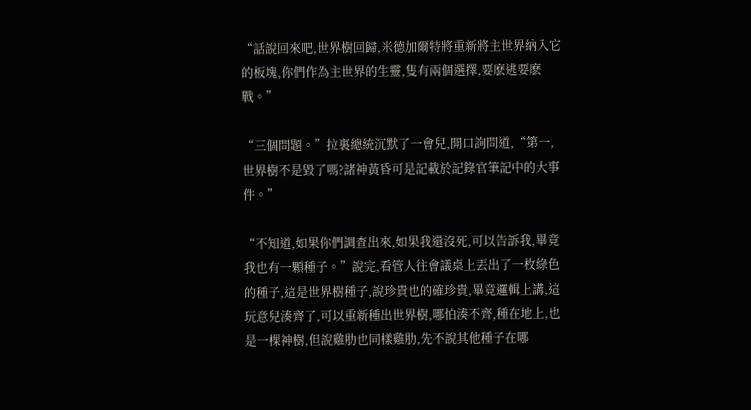“話說回來吧,世界樹回歸,米德加爾特將重新將主世界納入它的板塊,你們作為主世界的生靈,隻有兩個選擇,要麽逃要麽戰。”

“三個問題。”拉裏總統沉默了一會兒,開口詢問道,“第一,世界樹不是毀了嗎?諸神黃昏可是記載於記錄官筆記中的大事件。”

“不知道,如果你們調查出來,如果我還沒死,可以告訴我,畢竟我也有一顆種子。”說完,看管人往會議桌上丟出了一枚綠色的種子,這是世界樹種子,說珍貴也的確珍貴,畢竟邏輯上講,這玩意兒湊齊了,可以重新種出世界樹,哪怕湊不齊,種在地上,也是一棵神樹,但說雞肋也同樣雞肋,先不說其他種子在哪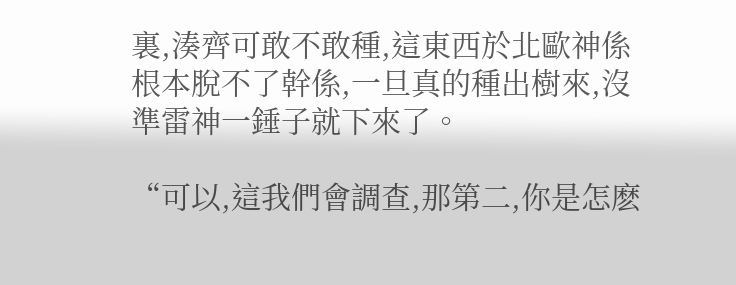裏,湊齊可敢不敢種,這東西於北歐神係根本脫不了幹係,一旦真的種出樹來,沒準雷神一錘子就下來了。

“可以,這我們會調查,那第二,你是怎麽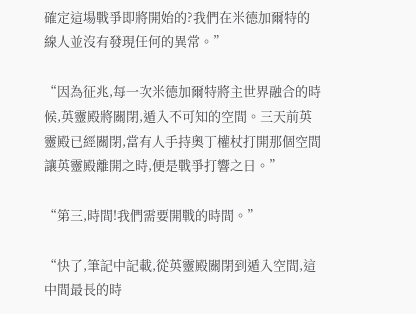確定這場戰爭即將開始的?我們在米德加爾特的線人並沒有發現任何的異常。”

“因為征兆,每一次米德加爾特將主世界融合的時候,英靈殿將關閉,遁入不可知的空間。三天前英靈殿已經關閉,當有人手持奧丁權杖打開那個空間讓英靈殿離開之時,便是戰爭打響之日。”

“第三,時間!我們需要開戰的時間。”

“快了,筆記中記載,從英靈殿關閉到遁入空間,這中間最長的時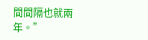間間隔也就兩年。”